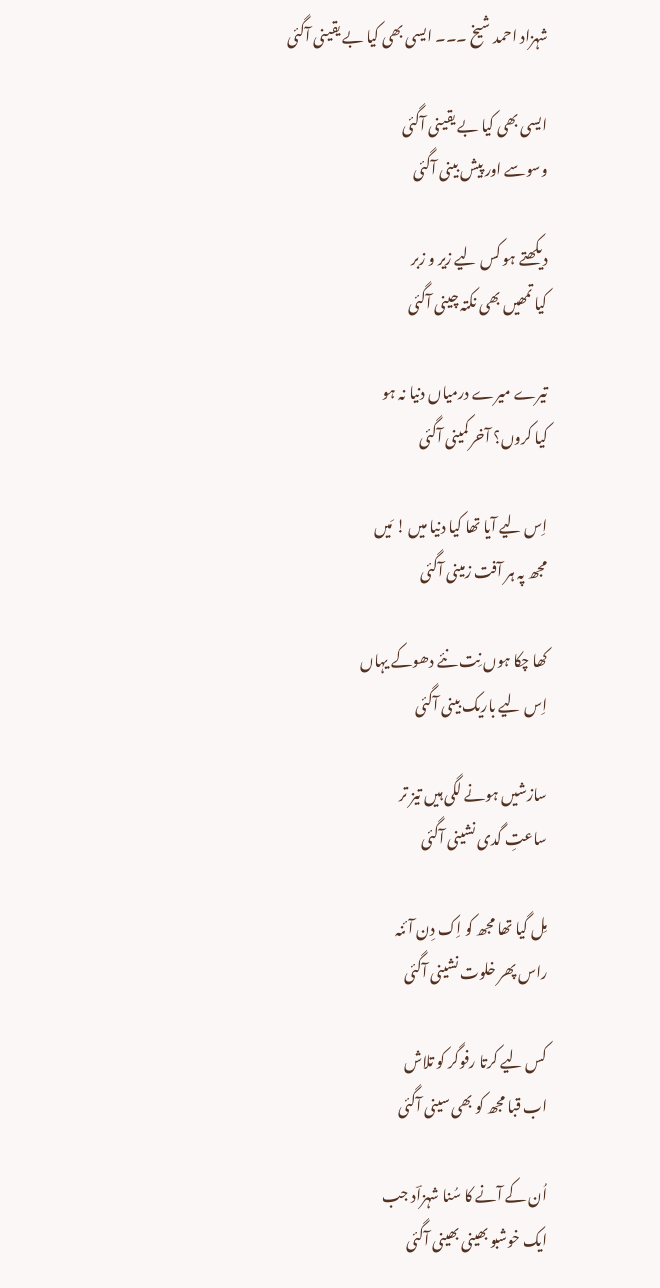شہزاد احمد شیخ ۔۔۔ ایسی بھی کیا بے یقینی آگئی

ایسی بھی کیا بے یقینی آگئی
وسوسے اور پیش بینی آگئی

دیکھتے ہو کس لیے زیر و زبر
کیا تمھیں بھی نکتہ چینی آگئی

تیرے میرے درمیاں دنیا نہ ہو
کیا کروں؟ آخر کمینی آگئی

اِس لیے آیا تھا کیا دنیا میں ! مَیں
مجھ پہ ہر آفت زمینی آگئی

کھا چکا ہوں نِت نئے دھوکے یہاں
اِس لیے باریک بینی آگئی

سازشیں ہونے لگی ہیں تیز تر
ساعتِ گدی نشینی آگئی

مِل گیا تھا مجھ کو اِک دِن آئنہ
راس پھر خلوت نشینی آگئی

کس لیے کرتا رفوگر کو تلاش
اب قبا مجھ کو بھی سینی آگئی

اُن کے آنے کا سُنا شہزاؔد جب
ایک خوشبو بھینی بھینی آگئی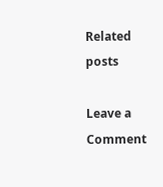Related posts

Leave a Comment